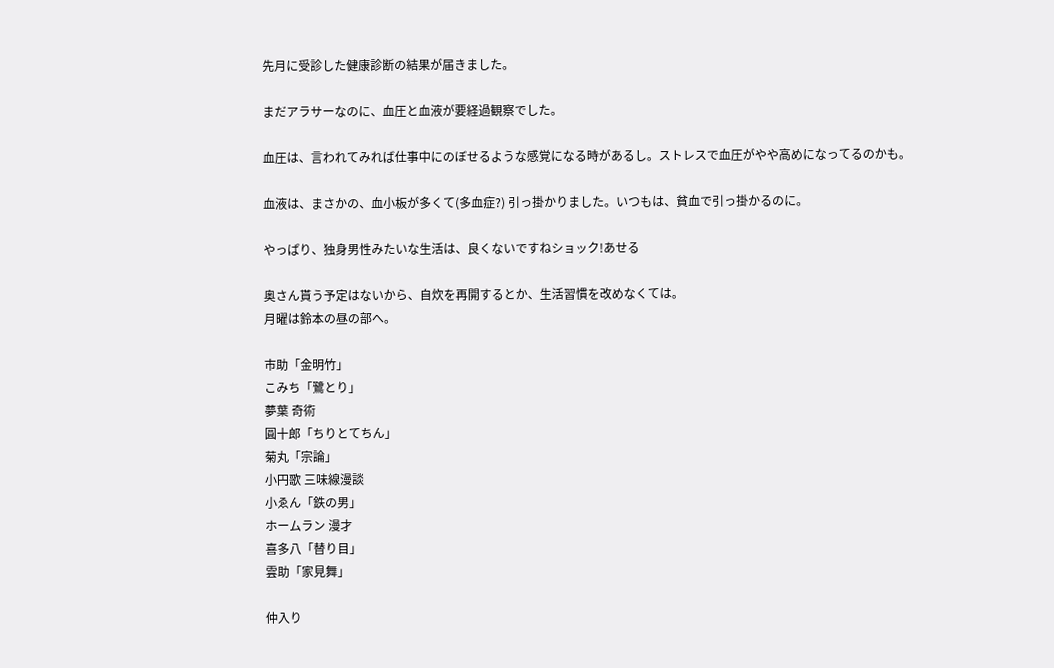先月に受診した健康診断の結果が届きました。

まだアラサーなのに、血圧と血液が要経過観察でした。

血圧は、言われてみれば仕事中にのぼせるような感覚になる時があるし。ストレスで血圧がやや高めになってるのかも。

血液は、まさかの、血小板が多くて(多血症?) 引っ掛かりました。いつもは、貧血で引っ掛かるのに。

やっぱり、独身男性みたいな生活は、良くないですねショック!あせる

奥さん貰う予定はないから、自炊を再開するとか、生活習慣を改めなくては。
月曜は鈴本の昼の部へ。

市助「金明竹」
こみち「鷺とり」
夢葉 奇術
圓十郎「ちりとてちん」
菊丸「宗論」
小円歌 三味線漫談
小ゑん「鉄の男」
ホームラン 漫才
喜多八「替り目」
雲助「家見舞」

仲入り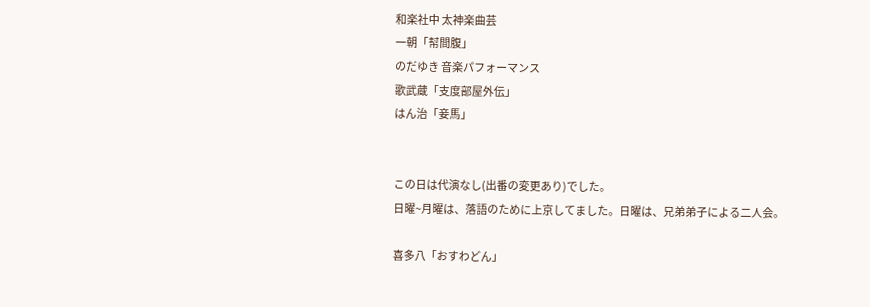和楽社中 太神楽曲芸
一朝「幇間腹」
のだゆき 音楽パフォーマンス
歌武蔵「支度部屋外伝」
はん治「妾馬」


この日は代演なし(出番の変更あり)でした。
日曜~月曜は、落語のために上京してました。日曜は、兄弟弟子による二人会。

喜多八「おすわどん」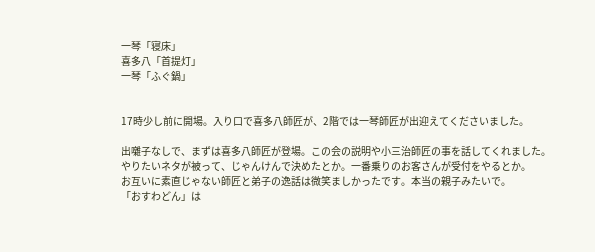一琴「寝床」
喜多八「首提灯」
一琴「ふぐ鍋」


17時少し前に開場。入り口で喜多八師匠が、2階では一琴師匠が出迎えてくださいました。

出囃子なしで、まずは喜多八師匠が登場。この会の説明や小三治師匠の事を話してくれました。
やりたいネタが被って、じゃんけんで決めたとか。一番乗りのお客さんが受付をやるとか。
お互いに素直じゃない師匠と弟子の逸話は微笑ましかったです。本当の親子みたいで。
「おすわどん」は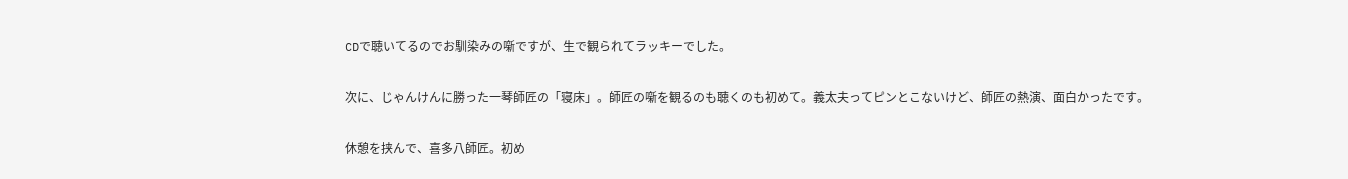CDで聴いてるのでお馴染みの噺ですが、生で観られてラッキーでした。

次に、じゃんけんに勝った一琴師匠の「寝床」。師匠の噺を観るのも聴くのも初めて。義太夫ってピンとこないけど、師匠の熱演、面白かったです。

休憩を挟んで、喜多八師匠。初め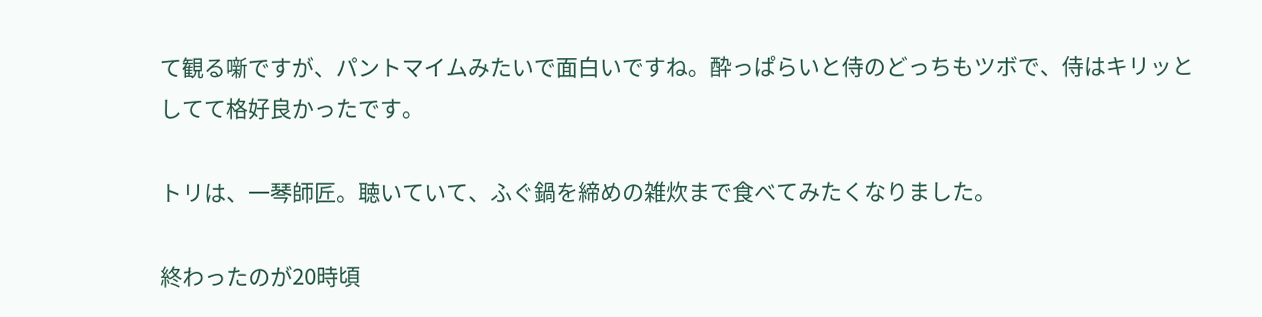て観る噺ですが、パントマイムみたいで面白いですね。酔っぱらいと侍のどっちもツボで、侍はキリッとしてて格好良かったです。

トリは、一琴師匠。聴いていて、ふぐ鍋を締めの雑炊まで食べてみたくなりました。

終わったのが20時頃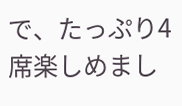で、たっぷり4席楽しめまし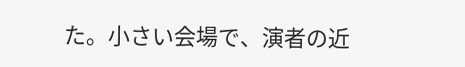た。小さい会場で、演者の近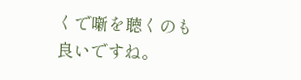くで噺を聴くのも良いですね。